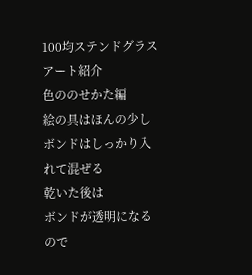100均ステンドグラスアート紹介
色ののせかた編
絵の具はほんの少し
ボンドはしっかり入れて混ぜる
乾いた後は
ボンドが透明になるので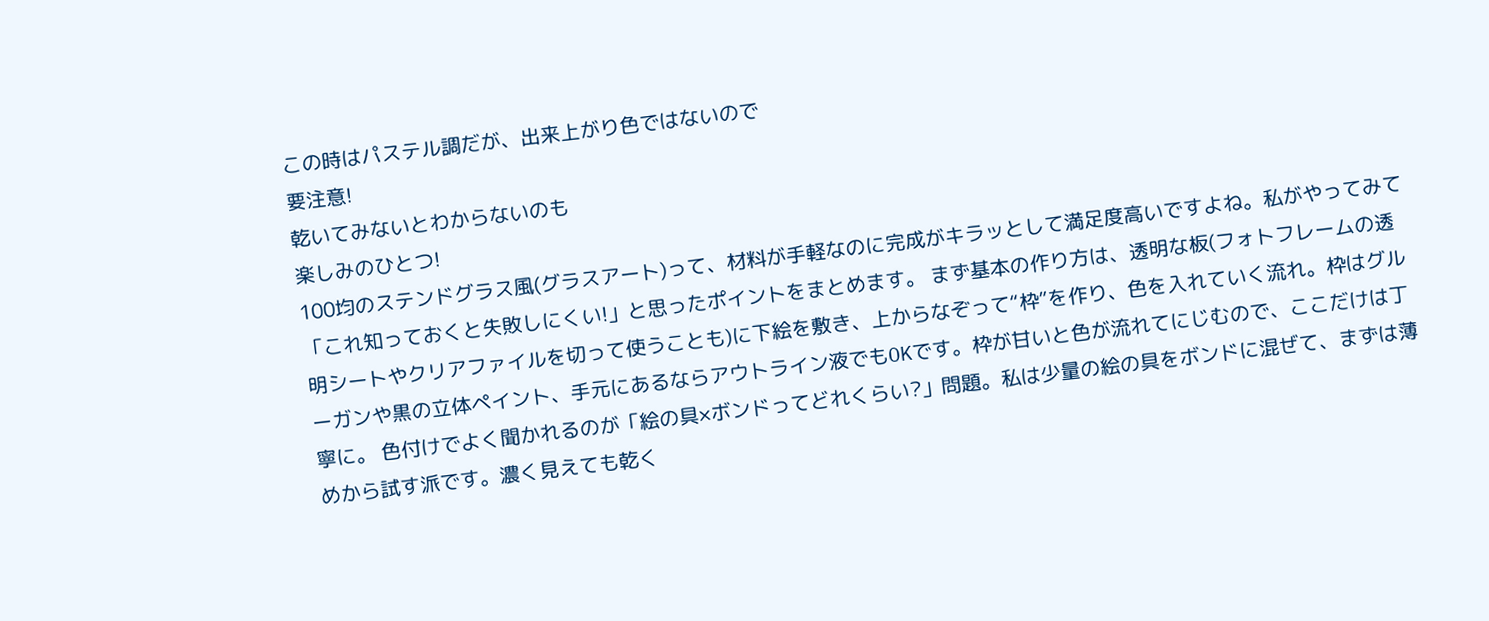この時はパステル調だが、出来上がり色ではないので
要注意!
乾いてみないとわからないのも
楽しみのひとつ!
100均のステンドグラス風(グラスアート)って、材料が手軽なのに完成がキラッとして満足度高いですよね。私がやってみて「これ知っておくと失敗しにくい!」と思ったポイントをまとめます。 まず基本の作り方は、透明な板(フォトフレームの透明シートやクリアファイルを切って使うことも)に下絵を敷き、上からなぞって“枠”を作り、色を入れていく流れ。枠はグルーガンや黒の立体ペイント、手元にあるならアウトライン液でもOKです。枠が甘いと色が流れてにじむので、ここだけは丁寧に。 色付けでよく聞かれるのが「絵の具×ボンドってどれくらい?」問題。私は少量の絵の具をボンドに混ぜて、まずは薄めから試す派です。濃く見えても乾く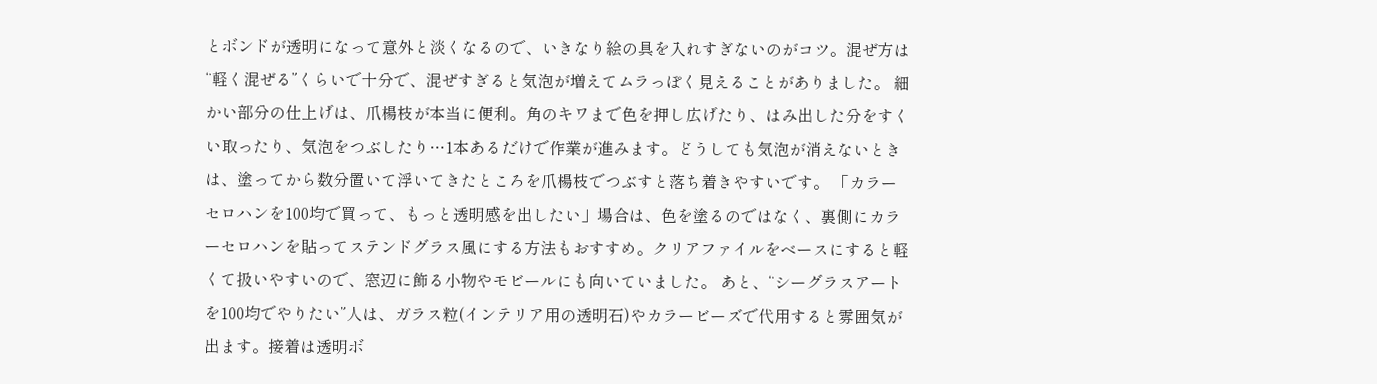とボンドが透明になって意外と淡くなるので、いきなり絵の具を入れすぎないのがコツ。混ぜ方は“軽く混ぜる”くらいで十分で、混ぜすぎると気泡が増えてムラっぽく見えることがありました。 細かい部分の仕上げは、爪楊枝が本当に便利。角のキワまで色を押し広げたり、はみ出した分をすくい取ったり、気泡をつぶしたり…1本あるだけで作業が進みます。どうしても気泡が消えないときは、塗ってから数分置いて浮いてきたところを爪楊枝でつぶすと落ち着きやすいです。 「カラーセロハンを100均で買って、もっと透明感を出したい」場合は、色を塗るのではなく、裏側にカラーセロハンを貼ってステンドグラス風にする方法もおすすめ。クリアファイルをベースにすると軽くて扱いやすいので、窓辺に飾る小物やモビールにも向いていました。 あと、“シーグラスアートを100均でやりたい”人は、ガラス粒(インテリア用の透明石)やカラービーズで代用すると雰囲気が出ます。接着は透明ボ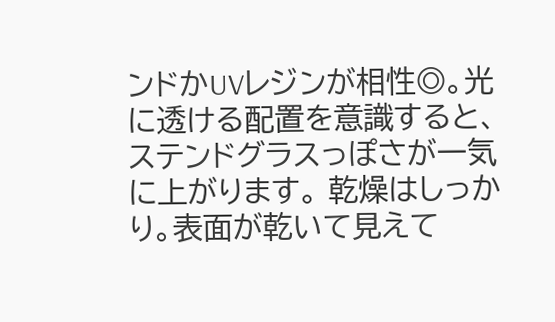ンドかUVレジンが相性◎。光に透ける配置を意識すると、ステンドグラスっぽさが一気に上がります。 乾燥はしっかり。表面が乾いて見えて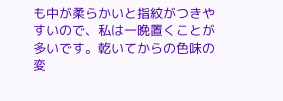も中が柔らかいと指紋がつきやすいので、私は一晩置くことが多いです。乾いてからの色味の変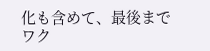化も含めて、最後までワク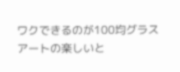ワクできるのが100均グラスアートの楽しいと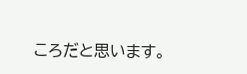ころだと思います。